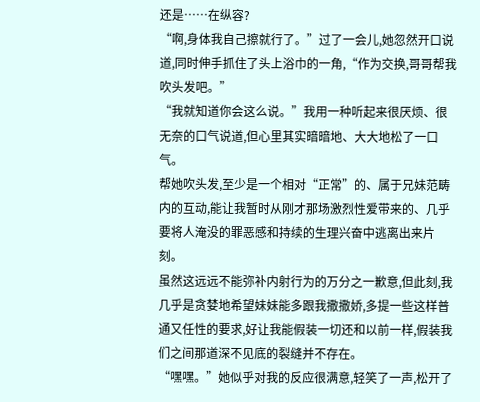还是……在纵容?
“啊,身体我自己擦就行了。”过了一会儿,她忽然开口说道,同时伸手抓住了头上浴巾的一角,“作为交换,哥哥帮我吹头发吧。”
“我就知道你会这么说。”我用一种听起来很厌烦、很无奈的口气说道,但心里其实暗暗地、大大地松了一口气。
帮她吹头发,至少是一个相对“正常”的、属于兄妹范畴内的互动,能让我暂时从刚才那场激烈性爱带来的、几乎要将人淹没的罪恶感和持续的生理兴奋中逃离出来片刻。
虽然这远远不能弥补内射行为的万分之一歉意,但此刻,我几乎是贪婪地希望妹妹能多跟我撒撒娇,多提一些这样普通又任性的要求,好让我能假装一切还和以前一样,假装我们之间那道深不见底的裂缝并不存在。
“嘿嘿。”她似乎对我的反应很满意,轻笑了一声,松开了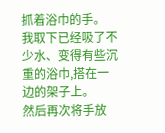抓着浴巾的手。
我取下已经吸了不少水、变得有些沉重的浴巾,搭在一边的架子上。
然后再次将手放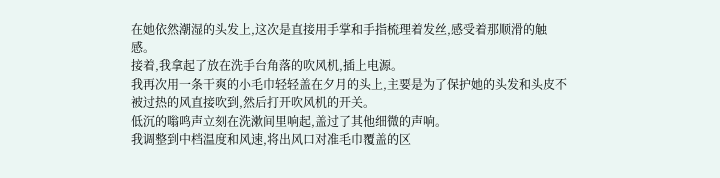在她依然潮湿的头发上,这次是直接用手掌和手指梳理着发丝,感受着那顺滑的触感。
接着,我拿起了放在洗手台角落的吹风机,插上电源。
我再次用一条干爽的小毛巾轻轻盖在夕月的头上,主要是为了保护她的头发和头皮不被过热的风直接吹到,然后打开吹风机的开关。
低沉的嗡鸣声立刻在洗漱间里响起,盖过了其他细微的声响。
我调整到中档温度和风速,将出风口对准毛巾覆盖的区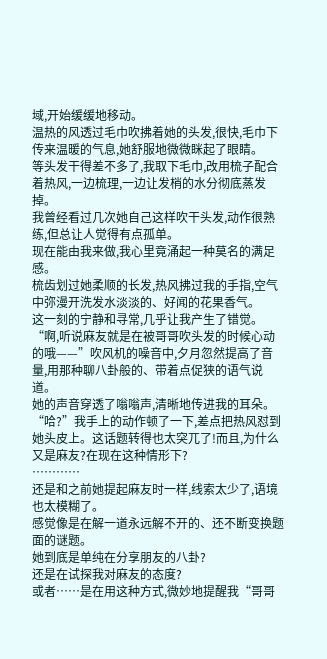域,开始缓缓地移动。
温热的风透过毛巾吹拂着她的头发,很快,毛巾下传来温暖的气息,她舒服地微微眯起了眼睛。
等头发干得差不多了,我取下毛巾,改用梳子配合着热风,一边梳理,一边让发梢的水分彻底蒸发掉。
我曾经看过几次她自己这样吹干头发,动作很熟练,但总让人觉得有点孤单。
现在能由我来做,我心里竟涌起一种莫名的满足感。
梳齿划过她柔顺的长发,热风拂过我的手指,空气中弥漫开洗发水淡淡的、好闻的花果香气。
这一刻的宁静和寻常,几乎让我产生了错觉。
“啊,听说麻友就是在被哥哥吹头发的时候心动的哦——”吹风机的噪音中,夕月忽然提高了音量,用那种聊八卦般的、带着点促狭的语气说道。
她的声音穿透了嗡嗡声,清晰地传进我的耳朵。
“哈?”我手上的动作顿了一下,差点把热风怼到她头皮上。这话题转得也太突兀了!而且,为什么又是麻友?在现在这种情形下?
…………
还是和之前她提起麻友时一样,线索太少了,语境也太模糊了。
感觉像是在解一道永远解不开的、还不断变换题面的谜题。
她到底是单纯在分享朋友的八卦?
还是在试探我对麻友的态度?
或者……是在用这种方式,微妙地提醒我“哥哥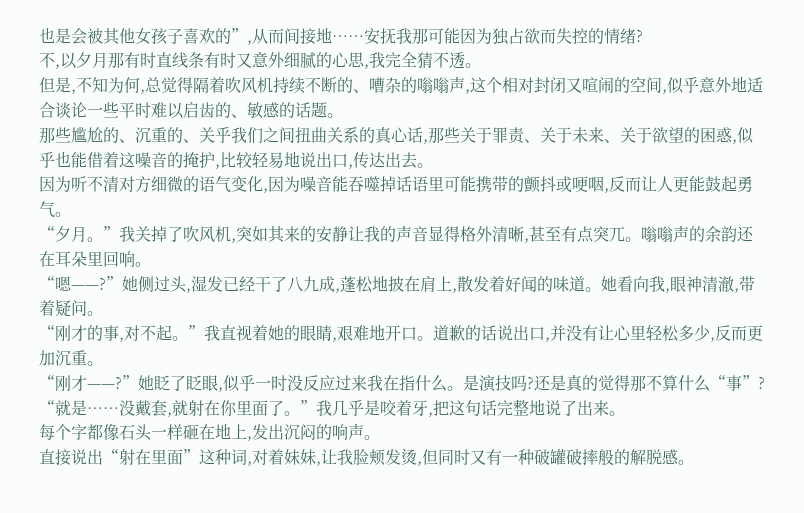也是会被其他女孩子喜欢的”,从而间接地……安抚我那可能因为独占欲而失控的情绪?
不,以夕月那有时直线条有时又意外细腻的心思,我完全猜不透。
但是,不知为何,总觉得隔着吹风机持续不断的、嘈杂的嗡嗡声,这个相对封闭又喧闹的空间,似乎意外地适合谈论一些平时难以启齿的、敏感的话题。
那些尴尬的、沉重的、关乎我们之间扭曲关系的真心话,那些关于罪责、关于未来、关于欲望的困惑,似乎也能借着这噪音的掩护,比较轻易地说出口,传达出去。
因为听不清对方细微的语气变化,因为噪音能吞噬掉话语里可能携带的颤抖或哽咽,反而让人更能鼓起勇气。
“夕月。”我关掉了吹风机,突如其来的安静让我的声音显得格外清晰,甚至有点突兀。嗡嗡声的余韵还在耳朵里回响。
“嗯——?”她侧过头,湿发已经干了八九成,蓬松地披在肩上,散发着好闻的味道。她看向我,眼神清澈,带着疑问。
“刚才的事,对不起。”我直视着她的眼睛,艰难地开口。道歉的话说出口,并没有让心里轻松多少,反而更加沉重。
“刚才——?”她眨了眨眼,似乎一时没反应过来我在指什么。是演技吗?还是真的觉得那不算什么“事”?
“就是……没戴套,就射在你里面了。”我几乎是咬着牙,把这句话完整地说了出来。
每个字都像石头一样砸在地上,发出沉闷的响声。
直接说出“射在里面”这种词,对着妹妹,让我脸颊发烫,但同时又有一种破罐破摔般的解脱感。